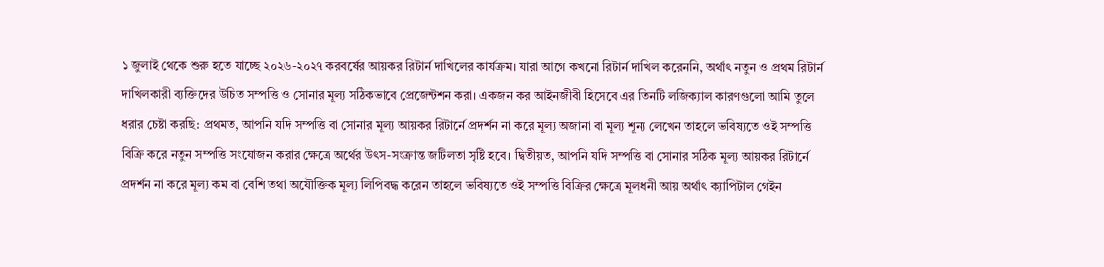১ জুলাই থেকে শুরু হতে যাচ্ছে ২০২৬-২০২৭ করবর্ষের আয়কর রিটার্ন দাখিলের কার্যক্রম। যারা আগে কখনো রিটার্ন দাখিল করেননি, অর্থাৎ নতুন ও প্রথম রিটার্ন দাখিলকারী ব্যক্তিদের উচিত সম্পত্তি ও সোনার মূল্য সঠিকভাবে প্রেজেন্টশন করা। একজন কর আইনজীবী হিসেবে এর তিনটি লজিক্যাল কারণগুলো আমি তুলে ধরার চেষ্টা করছি: প্রথমত, আপনি যদি সম্পত্তি বা সোনার মূল্য আয়কর রিটার্নে প্রদর্শন না করে মূল্য অজানা বা মূল্য শূন্য লেখেন তাহলে ভবিষ্যতে ওই সম্পত্তি বিক্রি করে নতুন সম্পত্তি সংযোজন করার ক্ষেত্রে অর্থের উৎস-সংক্রান্ত জটিলতা সৃষ্টি হবে। দ্বিতীয়ত, আপনি যদি সম্পত্তি বা সোনার সঠিক মূল্য আয়কর রিটার্নে প্রদর্শন না করে মূল্য কম বা বেশি তথা অযৌক্তিক মূল্য লিপিবদ্ধ করেন তাহলে ভবিষ্যতে ওই সম্পত্তি বিক্রির ক্ষেত্রে মূলধনী আয় অর্থাৎ ক্যাপিটাল গেইন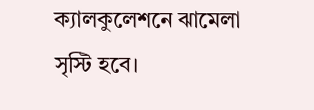ক্যালকুলেশনে ঝামেলা সৃস্টি হবে।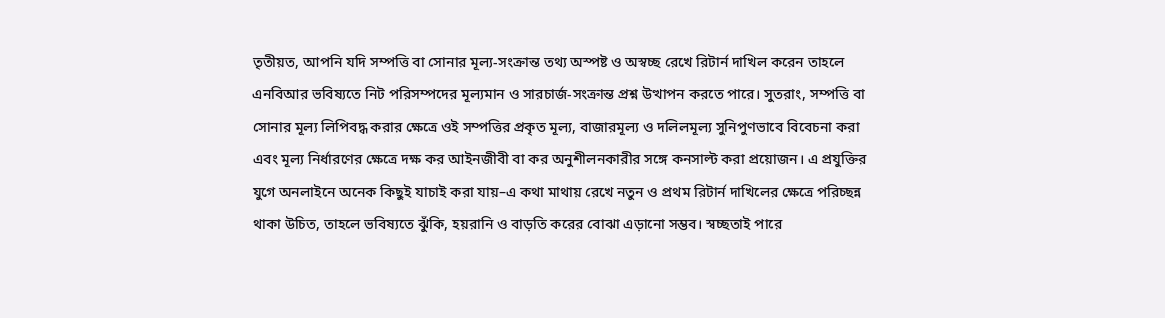তৃতীয়ত, আপনি যদি সম্পত্তি বা সোনার মূল্য-সংক্রান্ত তথ্য অস্পষ্ট ও অস্বচ্ছ রেখে রিটার্ন দাখিল করেন তাহলে এনবিআর ভবিষ্যতে নিট পরিসম্পদের মূল্যমান ও সারচার্জ-সংক্রান্ত প্রশ্ন উত্থাপন করতে পারে। সুতরাং, সম্পত্তি বা সোনার মূল্য লিপিবদ্ধ করার ক্ষেত্রে ওই সম্পত্তির প্রকৃত মূল্য, বাজারমূল্য ও দলিলমূল্য সুনিপুণভাবে বিবেচনা করা এবং মূল্য নির্ধারণের ক্ষেত্রে দক্ষ কর আইনজীবী বা কর অনুশীলনকারীর সঙ্গে কনসাল্ট করা প্রয়োজন। এ প্রযুক্তির যুগে অনলাইনে অনেক কিছুই যাচাই করা যায়–এ কথা মাথায় রেখে নতুন ও প্রথম রিটার্ন দাখিলের ক্ষেত্রে পরিচ্ছন্ন থাকা উচিত, তাহলে ভবিষ্যতে ঝুঁকি, হয়রানি ও বাড়তি করের বোঝা এড়ানো সম্ভব। স্বচ্ছতাই পারে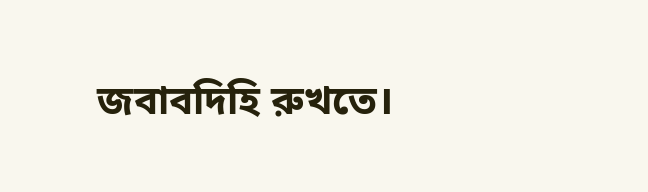জবাবদিহি রুখতে।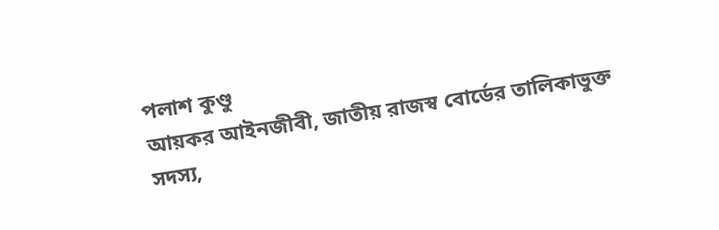পলাশ কুণ্ডু
আয়কর আইনজীবী, জাতীয় রাজস্ব বোর্ডের তালিকাভুক্ত
সদস্য,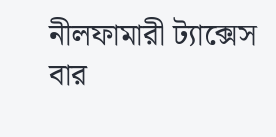নীলফামারী ট্যাক্সেস বার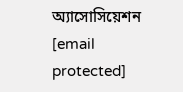অ্যাসোসিয়েশন
[email protected]